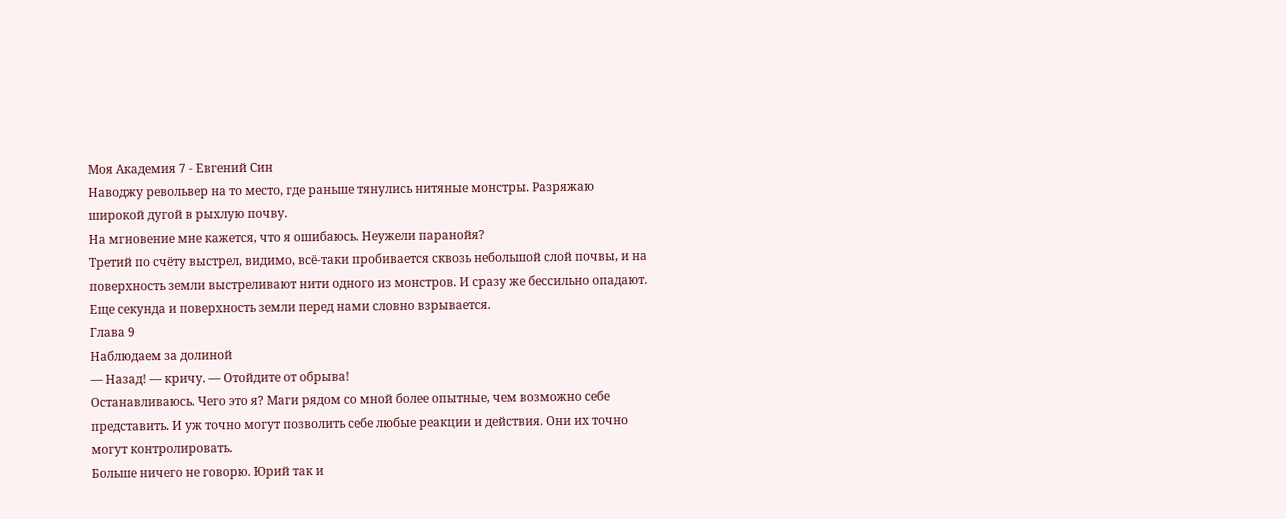Моя Академия 7 - Евгений Син
Наводжу револьвер на то место, где раньше тянулись нитяные монстры. Разряжаю широкой дугой в рыхлую почву.
На мгновение мне кажется, что я ошибаюсь. Неужели паранойя?
Третий по счёту выстрел, видимо, всё-таки пробивается сквозь небольшой слой почвы, и на поверхность земли выстреливают нити одного из монстров. И сразу же бессильно опадают.
Еще секунда и поверхность земли перед нами словно взрывается.
Глава 9
Наблюдаем за долиной
— Назад! — кричу. — Отойдите от обрыва!
Останавливаюсь. Чего это я? Маги рядом со мной более опытные, чем возможно себе представить. И уж точно могут позволить себе любые реакции и действия. Они их точно могут контролировать.
Больше ничего не говорю. Юрий так и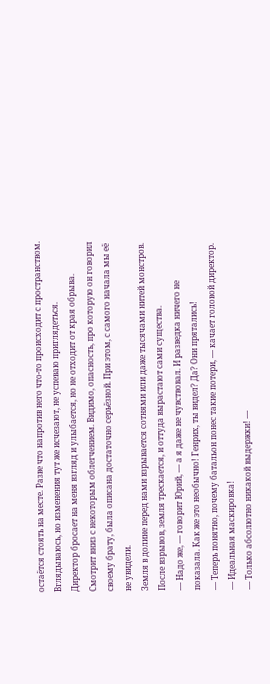остаётся стоять на месте. Разве что напротив него что-то происходит с пространством. Вглядываюсь, но изменения тут же исчезают, не успеваю приглядеться.
Директор бросает на меня взгляд и улыбается, но не отходит от края обрыва. Смотрит вниз с некоторым облегчением. Видимо, опасность, про которую он говорил своему брату, была описана достаточно серьёзной. При этом, с самого начала мы её не увидели.
Земля в долине перед нами взрывается сотнями или даже тысячами нитей монстров. После взрывов, земля трескается, и оттуда вырастают сами существа.
— Надо же, — говорит Юрий, — а я даже не чувствовал. И разведка ничего не показала. Как же это необычно! Генрих, ты видел? Да? Они прятались!
— Теперь понятно, почему батальон понес такие потери, — качает головой директор. — Идеальная маскировка!
— Только абсолютно никакой выдержки! —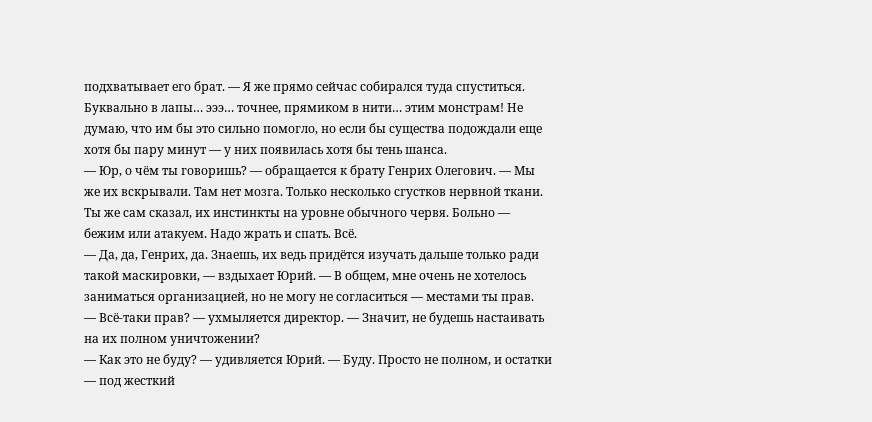подхватывает его брат. — Я же прямо сейчас собирался туда спуститься. Буквально в лапы… эээ… точнее, прямиком в нити… этим монстрам! Не думаю, что им бы это сильно помогло, но если бы существа подождали еще хотя бы пару минут — у них появилась хотя бы тень шанса.
— Юр, о чём ты говоришь? — обращается к брату Генрих Олегович. — Мы же их вскрывали. Там нет мозга. Только несколько сгустков нервной ткани. Ты же сам сказал, их инстинкты на уровне обычного червя. Больно — бежим или атакуем. Надо жрать и спать. Всё.
— Да, да, Генрих, да. Знаешь, их ведь придётся изучать дальше только ради такой маскировки, — вздыхает Юрий. — В общем, мне очень не хотелось заниматься организацией, но не могу не согласиться — местами ты прав.
— Всё-таки прав? — ухмыляется директор. — Значит, не будешь настаивать на их полном уничтожении?
— Как это не буду? — удивляется Юрий. — Буду. Просто не полном, и остатки — под жесткий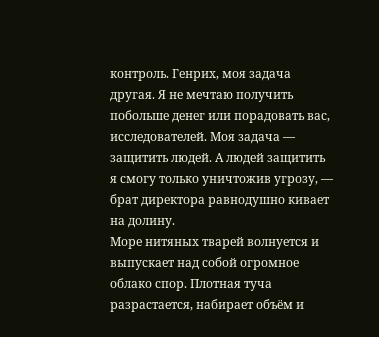контроль. Генрих, моя задача другая. Я не мечтаю получить побольше денег или порадовать вас, исследователей. Моя задача — защитить людей. А людей защитить я смогу только уничтожив угрозу, — брат директора равнодушно кивает на долину.
Море нитяных тварей волнуется и выпускает над собой огромное облако спор. Плотная туча разрастается, набирает объём и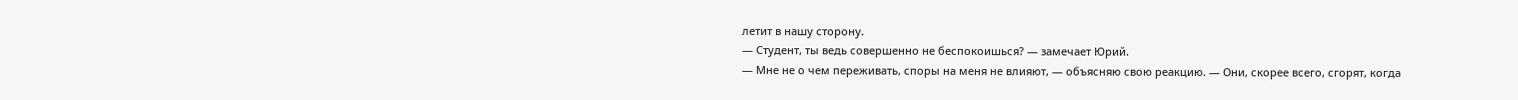летит в нашу сторону.
— Студент, ты ведь совершенно не беспокоишься? — замечает Юрий.
— Мне не о чем переживать, споры на меня не влияют, — объясняю свою реакцию. — Они, скорее всего, сгорят, когда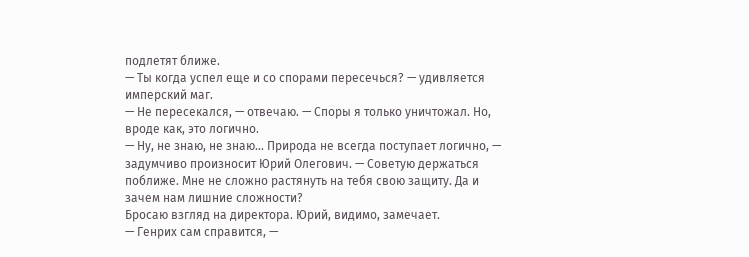подлетят ближе.
— Ты когда успел еще и со спорами пересечься? — удивляется имперский маг.
— Не пересекался, — отвечаю. — Споры я только уничтожал. Но, вроде как, это логично.
— Ну, не знаю, не знаю… Природа не всегда поступает логично, — задумчиво произносит Юрий Олегович. — Советую держаться поближе. Мне не сложно растянуть на тебя свою защиту. Да и зачем нам лишние сложности?
Бросаю взгляд на директора. Юрий, видимо, замечает.
— Генрих сам справится, —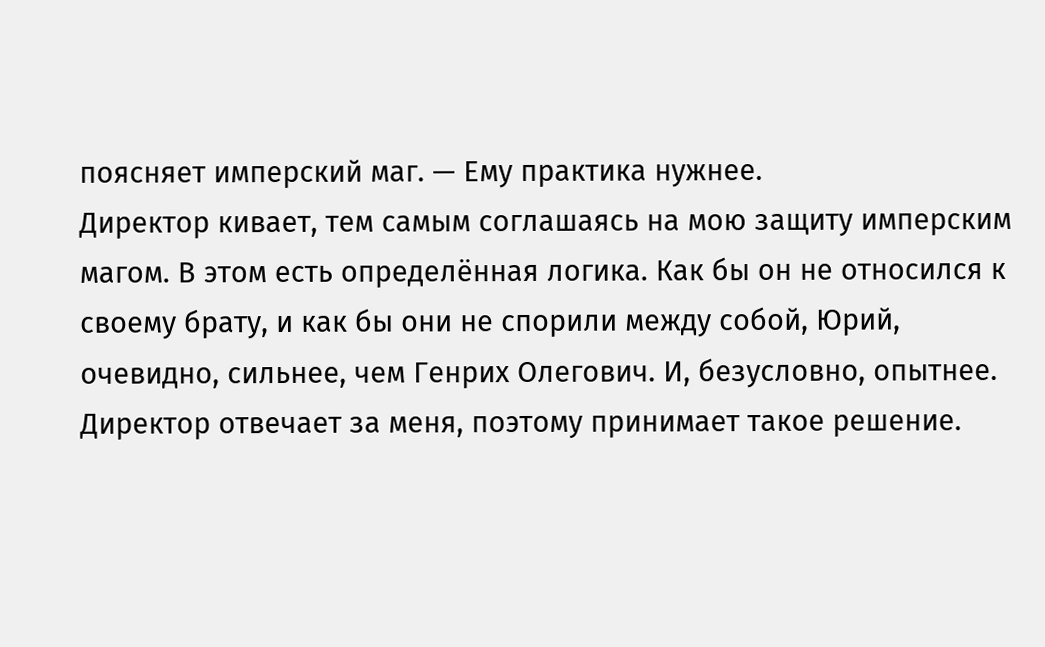поясняет имперский маг. — Ему практика нужнее.
Директор кивает, тем самым соглашаясь на мою защиту имперским магом. В этом есть определённая логика. Как бы он не относился к своему брату, и как бы они не спорили между собой, Юрий, очевидно, сильнее, чем Генрих Олегович. И, безусловно, опытнее. Директор отвечает за меня, поэтому принимает такое решение.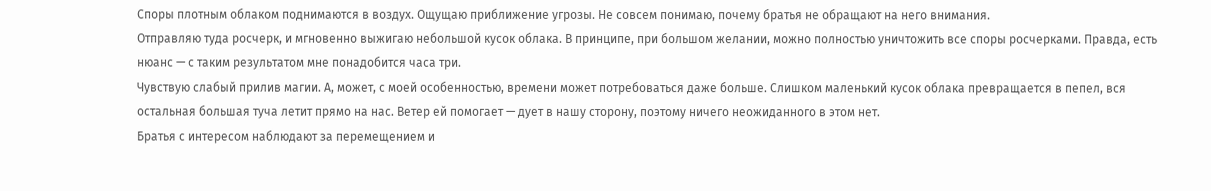Споры плотным облаком поднимаются в воздух. Ощущаю приближение угрозы. Не совсем понимаю, почему братья не обращают на него внимания.
Отправляю туда росчерк, и мгновенно выжигаю небольшой кусок облака. В принципе, при большом желании, можно полностью уничтожить все споры росчерками. Правда, есть нюанс — с таким результатом мне понадобится часа три.
Чувствую слабый прилив магии. А, может, с моей особенностью, времени может потребоваться даже больше. Слишком маленький кусок облака превращается в пепел, вся остальная большая туча летит прямо на нас. Ветер ей помогает — дует в нашу сторону, поэтому ничего неожиданного в этом нет.
Братья с интересом наблюдают за перемещением и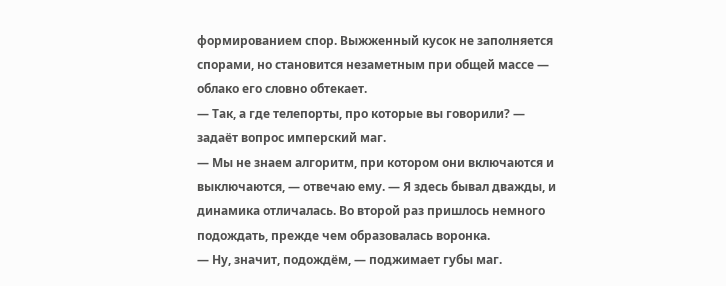формированием спор. Выжженный кусок не заполняется спорами, но становится незаметным при общей массе — облако его словно обтекает.
— Так, а где телепорты, про которые вы говорили? — задаёт вопрос имперский маг.
— Мы не знаем алгоритм, при котором они включаются и выключаются, — отвечаю ему. — Я здесь бывал дважды, и динамика отличалась. Во второй раз пришлось немного подождать, прежде чем образовалась воронка.
— Ну, значит, подождём, — поджимает губы маг.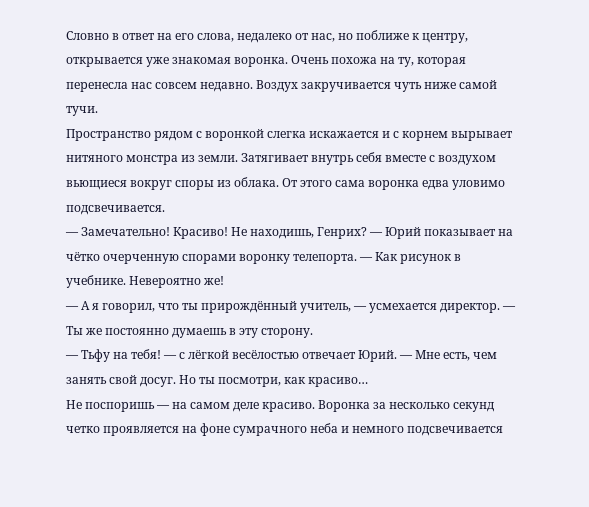Словно в ответ на его слова, недалеко от нас, но поближе к центру, открывается уже знакомая воронка. Очень похожа на ту, которая перенесла нас совсем недавно. Воздух закручивается чуть ниже самой тучи.
Пространство рядом с воронкой слегка искажается и с корнем вырывает нитяного монстра из земли. Затягивает внутрь себя вместе с воздухом вьющиеся вокруг споры из облака. От этого сама воронка едва уловимо подсвечивается.
— Замечательно! Красиво! Не находишь, Генрих? — Юрий показывает на чётко очерченную спорами воронку телепорта. — Как рисунок в учебнике. Невероятно же!
— А я говорил, что ты прирождённый учитель, — усмехается директор. — Ты же постоянно думаешь в эту сторону.
— Тьфу на тебя! — с лёгкой весёлостью отвечает Юрий. — Мне есть, чем занять свой досуг. Но ты посмотри, как красиво…
Не поспоришь — на самом деле красиво. Воронка за несколько секунд четко проявляется на фоне сумрачного неба и немного подсвечивается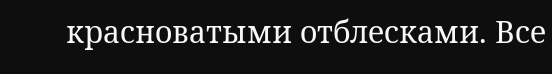красноватыми отблесками. Все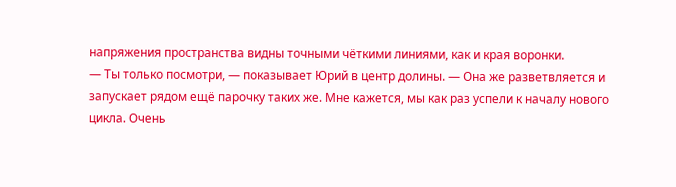напряжения пространства видны точными чёткими линиями, как и края воронки.
— Ты только посмотри, — показывает Юрий в центр долины. — Она же разветвляется и запускает рядом ещё парочку таких же. Мне кажется, мы как раз успели к началу нового цикла. Очень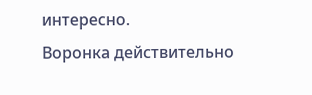интересно.
Воронка действительно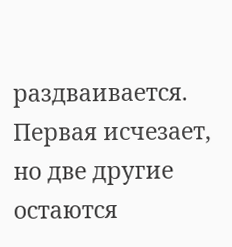раздваивается. Первая исчезает, но две другие остаются